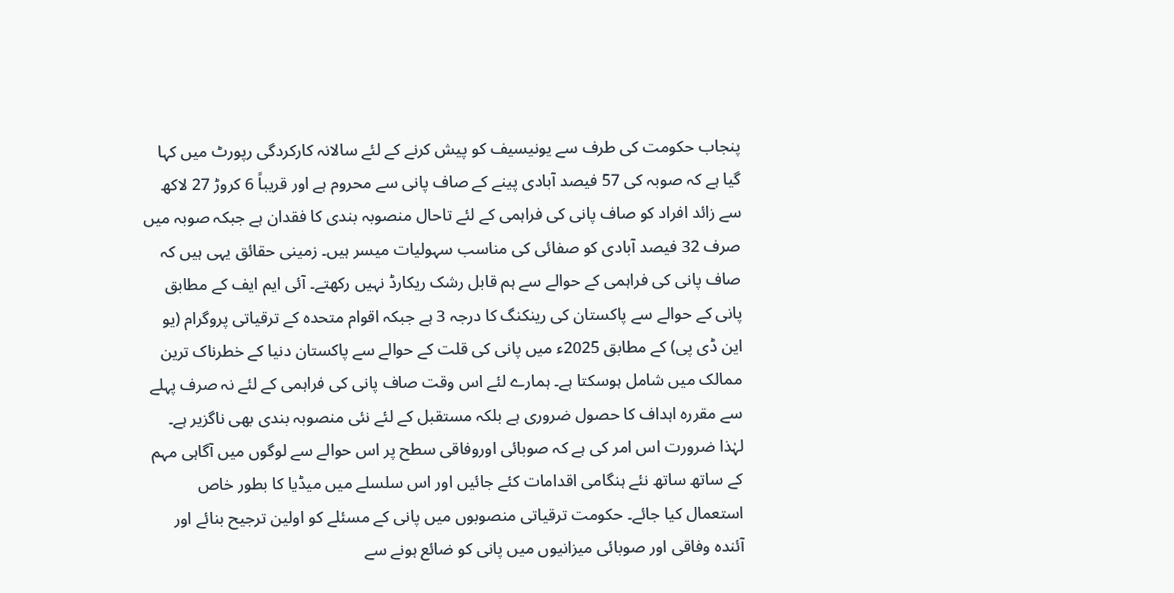پنجاب حکومت کی طرف سے یونیسیف کو پیش کرنے کے لئے سالانہ کارکردگی رپورٹ میں کہا گیا ہے کہ صوبہ کی 57 فیصد آبادی پینے کے صاف پانی سے محروم ہے اور قریباً 6 کروڑ 27 لاکھ سے زائد افراد کو صاف پانی کی فراہمی کے لئے تاحال منصوبہ بندی کا فقدان ہے جبکہ صوبہ میں صرف 32 فیصد آبادی کو صفائی کی مناسب سہولیات میسر ہیں۔ زمینی حقائق یہی ہیں کہ صاف پانی کی فراہمی کے حوالے سے ہم قابل رشک ریکارڈ نہیں رکھتے۔ آئی ایم ایف کے مطابق پانی کے حوالے سے پاکستان کی رینکنگ کا درجہ 3 ہے جبکہ اقوام متحدہ کے ترقیاتی پروگرام (یو این ڈی پی) کے مطابق 2025ء میں پانی کی قلت کے حوالے سے پاکستان دنیا کے خطرناک ترین ممالک میں شامل ہوسکتا ہے۔ ہمارے لئے اس وقت صاف پانی کی فراہمی کے لئے نہ صرف پہلے سے مقررہ اہداف کا حصول ضروری ہے بلکہ مستقبل کے لئے نئی منصوبہ بندی بھی ناگزیر ہے۔ لہٰذا ضرورت اس امر کی ہے کہ صوبائی اوروفاقی سطح پر اس حوالے سے لوگوں میں آگاہی مہم کے ساتھ ساتھ نئے ہنگامی اقدامات کئے جائیں اور اس سلسلے میں میڈیا کا بطور خاص استعمال کیا جائے۔ حکومت ترقیاتی منصوبوں میں پانی کے مسئلے کو اولین ترجیح بنائے اور آئندہ وفاقی اور صوبائی میزانیوں میں پانی کو ضائع ہونے سے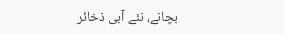بچانے، نئے آبی ذخائر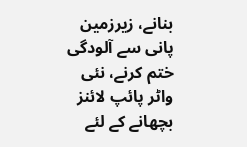بنانے، زیرزمین پانی سے آلودگی ختم کرنے، نئی واٹر پائپ لائنز بچھانے کے لئے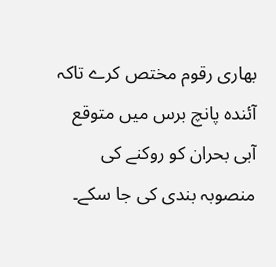بھاری رقوم مختص کرے تاکہ آئندہ پانچ برس میں متوقع آبی بحران کو روکنے کی منصوبہ بندی کی جا سکے۔